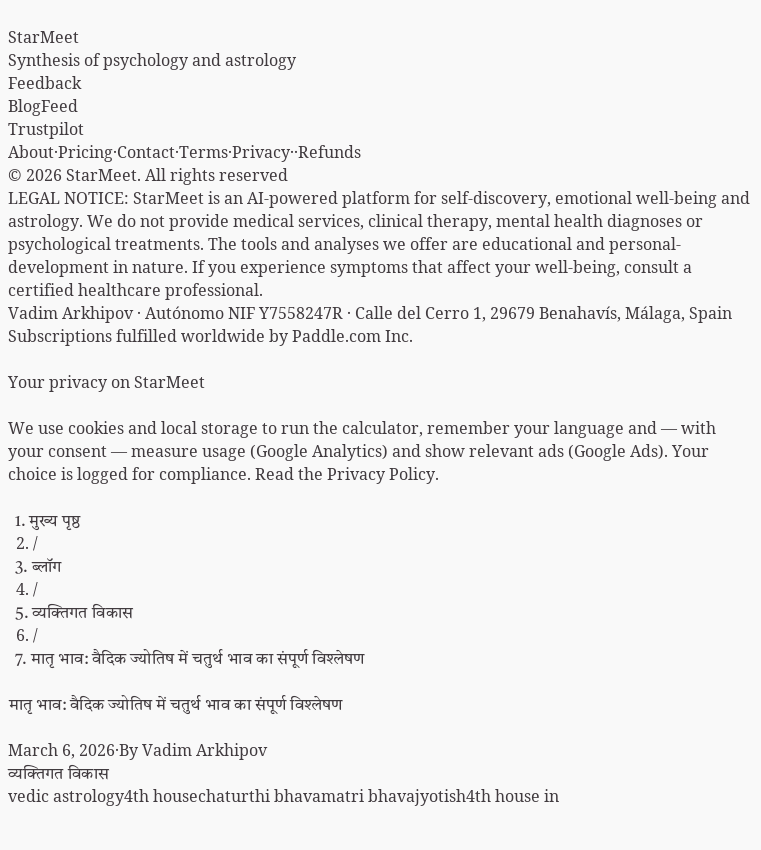StarMeet
Synthesis of psychology and astrology
Feedback
BlogFeed
Trustpilot
About·Pricing·Contact·Terms·Privacy··Refunds
© 2026 StarMeet. All rights reserved
LEGAL NOTICE: StarMeet is an AI-powered platform for self-discovery, emotional well-being and astrology. We do not provide medical services, clinical therapy, mental health diagnoses or psychological treatments. The tools and analyses we offer are educational and personal-development in nature. If you experience symptoms that affect your well-being, consult a certified healthcare professional.
Vadim Arkhipov · Autónomo NIF Y7558247R · Calle del Cerro 1, 29679 Benahavís, Málaga, Spain
Subscriptions fulfilled worldwide by Paddle.com Inc.

Your privacy on StarMeet

We use cookies and local storage to run the calculator, remember your language and — with your consent — measure usage (Google Analytics) and show relevant ads (Google Ads). Your choice is logged for compliance. Read the Privacy Policy.

  1. मुख्य पृष्ठ
  2. /
  3. ब्लॉग
  4. /
  5. व्यक्तिगत विकास
  6. /
  7. मातृ भाव: वैदिक ज्योतिष में चतुर्थ भाव का संपूर्ण विश्लेषण

मातृ भाव: वैदिक ज्योतिष में चतुर्थ भाव का संपूर्ण विश्लेषण

March 6, 2026·By Vadim Arkhipov
व्यक्तिगत विकास
vedic astrology4th housechaturthi bhavamatri bhavajyotish4th house in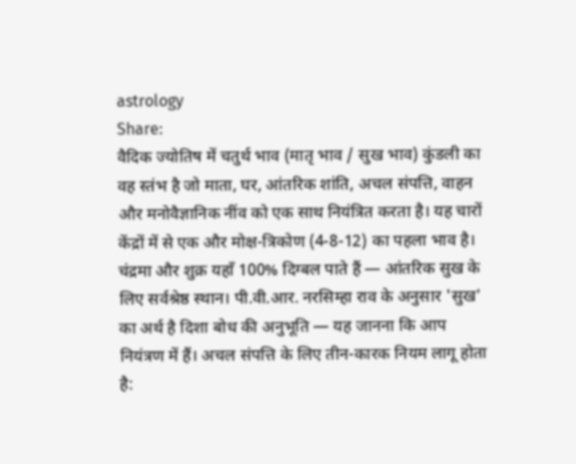astrology
Share:
वैदिक ज्योतिष में चतुर्थ भाव (मातृ भाव / सुख भाव) कुंडली का वह स्तंभ है जो माता, घर, आंतरिक शांति, अचल संपत्ति, वाहन और मनोवैज्ञानिक नींव को एक साथ नियंत्रित करता है। यह चारों केंद्रों में से एक और मोक्ष-त्रिकोण (4-8-12) का पहला भाव है। चंद्रमा और शुक्र यहाँ 100% दिग्बल पाते हैं — आंतरिक सुख के लिए सर्वश्रेष्ठ स्थान। पी.वी.आर. नरसिम्हा राव के अनुसार 'सुख' का अर्थ है दिशा बोध की अनुभूति — यह जानना कि आप नियंत्रण में हैं। अचल संपत्ति के लिए तीन-कारक नियम लागू होता है: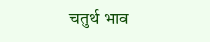चतुर्थ भाव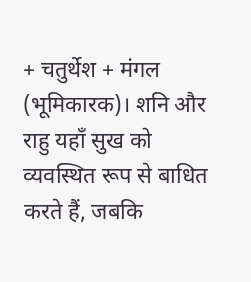+ चतुर्थेश + मंगल (भूमिकारक)। शनि और राहु यहाँ सुख को व्यवस्थित रूप से बाधित करते हैं, जबकि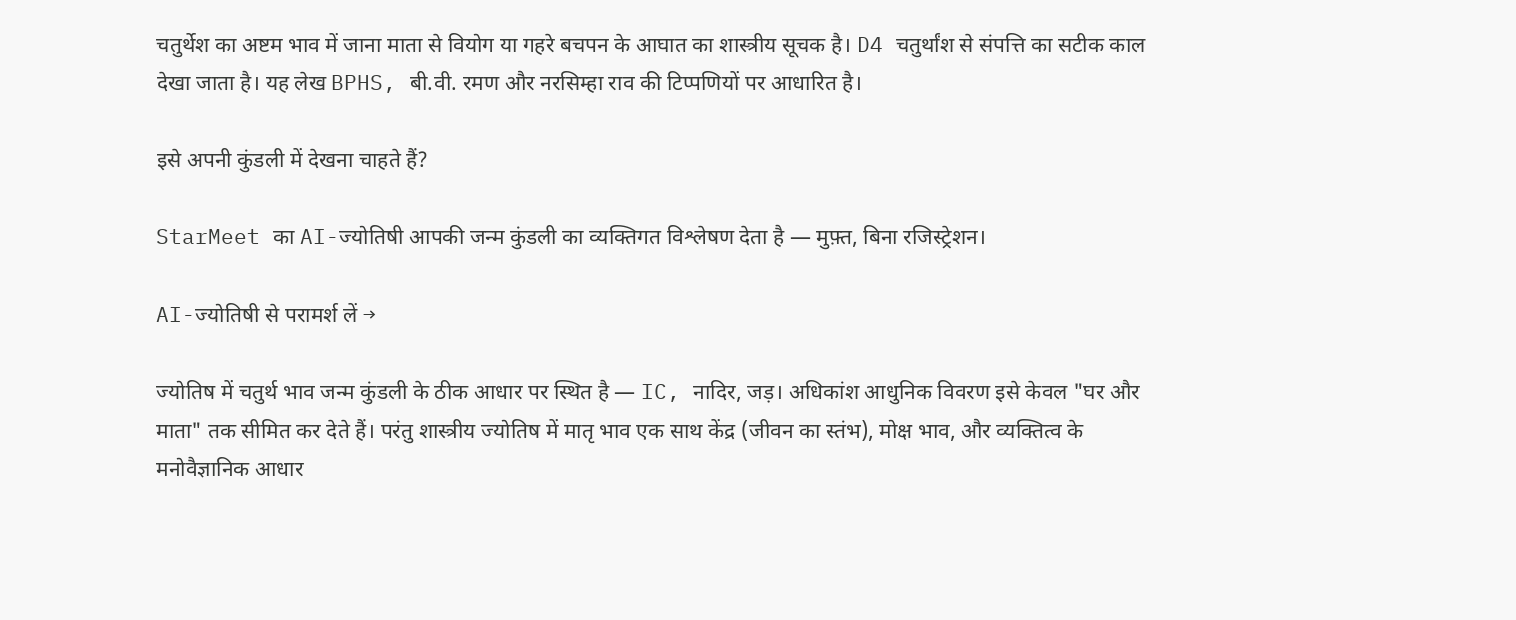चतुर्थेश का अष्टम भाव में जाना माता से वियोग या गहरे बचपन के आघात का शास्त्रीय सूचक है। D4 चतुर्थांश से संपत्ति का सटीक काल देखा जाता है। यह लेख BPHS, बी.वी. रमण और नरसिम्हा राव की टिप्पणियों पर आधारित है।

इसे अपनी कुंडली में देखना चाहते हैं?

StarMeet का AI-ज्योतिषी आपकी जन्म कुंडली का व्यक्तिगत विश्लेषण देता है — मुफ़्त, बिना रजिस्ट्रेशन।

AI-ज्योतिषी से परामर्श लें →

ज्योतिष में चतुर्थ भाव जन्म कुंडली के ठीक आधार पर स्थित है — IC, नादिर, जड़। अधिकांश आधुनिक विवरण इसे केवल "घर और माता" तक सीमित कर देते हैं। परंतु शास्त्रीय ज्योतिष में मातृ भाव एक साथ केंद्र (जीवन का स्तंभ), मोक्ष भाव, और व्यक्तित्व के मनोवैज्ञानिक आधार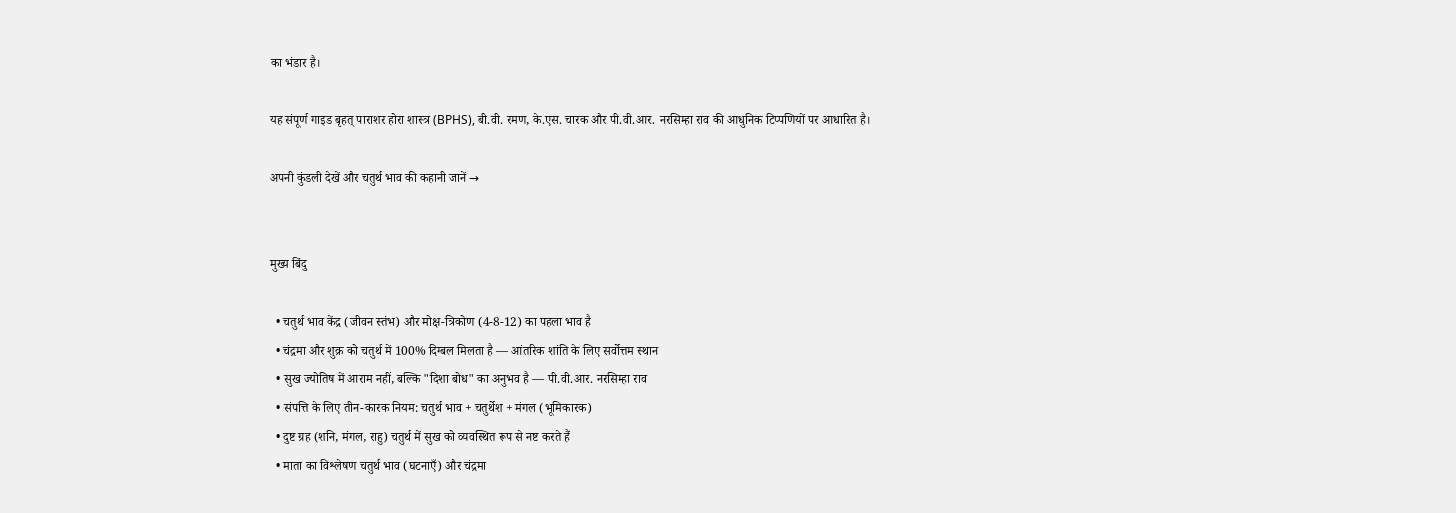का भंडार है।

यह संपूर्ण गाइड बृहत् पाराशर होरा शास्त्र (BPHS), बी.वी. रमण, के.एस. चारक और पी.वी.आर. नरसिम्हा राव की आधुनिक टिप्पणियों पर आधारित है।

अपनी कुंडली देखें और चतुर्थ भाव की कहानी जानें →


मुख्य बिंदु

  • चतुर्थ भाव केंद्र (जीवन स्तंभ) और मोक्ष-त्रिकोण (4-8-12) का पहला भाव है
  • चंद्रमा और शुक्र को चतुर्थ में 100% दिग्बल मिलता है — आंतरिक शांति के लिए सर्वोत्तम स्थान
  • सुख ज्योतिष में आराम नहीं, बल्कि "दिशा बोध" का अनुभव है — पी.वी.आर. नरसिम्हा राव
  • संपत्ति के लिए तीन-कारक नियम: चतुर्थ भाव + चतुर्थेश + मंगल (भूमिकारक)
  • दुष्ट ग्रह (शनि, मंगल, राहु) चतुर्थ में सुख को व्यवस्थित रूप से नष्ट करते हैं
  • माता का विश्लेषण चतुर्थ भाव (घटनाएँ) और चंद्रमा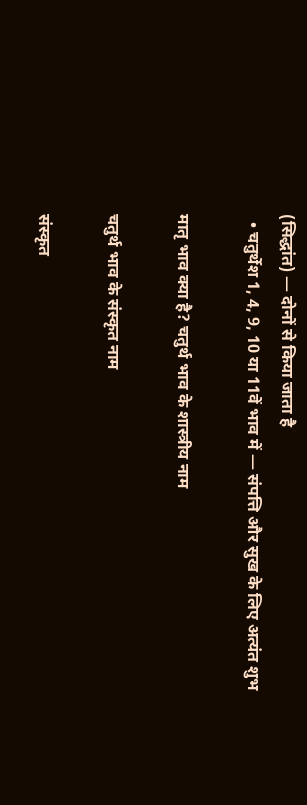(सिद्धांत) — दोनों से किया जाता है
  • चतुर्थेश 1, 4, 9, 10 या 11वें भाव में — संपत्ति और सुख के लिए अत्यंत शुभ

मातृ भाव क्या है? चतुर्थ भाव के शास्त्रीय नाम

चतुर्थ भाव के संस्कृत नाम

संस्कृत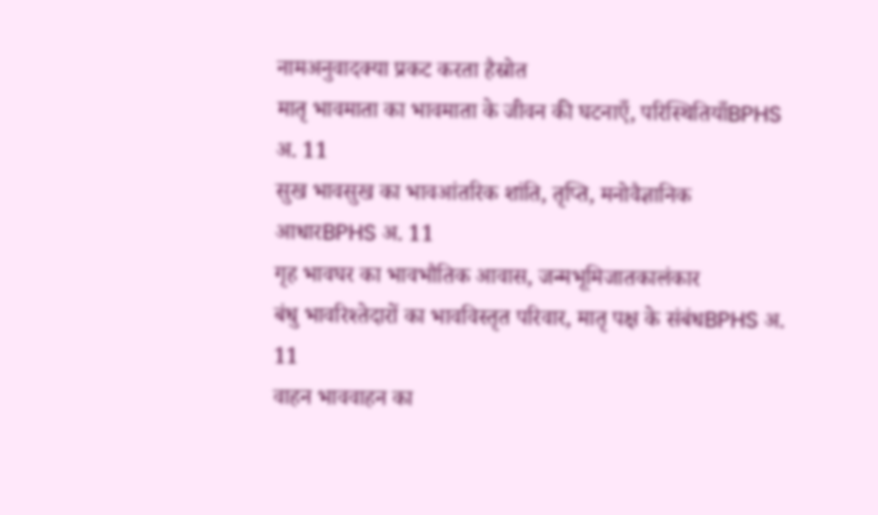नामअनुवादक्या प्रकट करता हैस्रोत
मातृ भावमाता का भावमाता के जीवन की घटनाएँ, परिस्थितियाँBPHS अ. 11
सुख भावसुख का भावआंतरिक शांति, तृप्ति, मनोवैज्ञानिक आधारBPHS अ. 11
गृह भावघर का भावभौतिक आवास, जन्मभूमिजातकालंकार
बंधु भावरिश्तेदारों का भावविस्तृत परिवार, मातृ पक्ष के संबंधBPHS अ. 11
वाहन भाववाहन का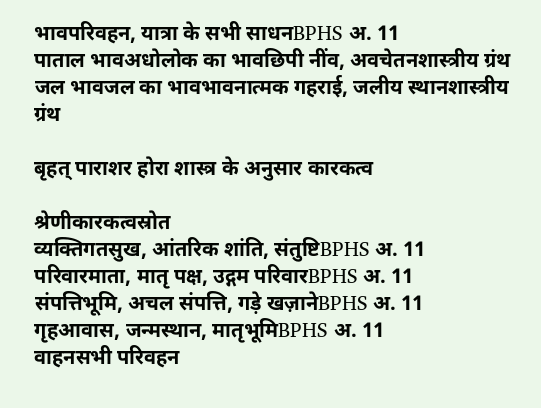भावपरिवहन, यात्रा के सभी साधनBPHS अ. 11
पाताल भावअधोलोक का भावछिपी नींव, अवचेतनशास्त्रीय ग्रंथ
जल भावजल का भावभावनात्मक गहराई, जलीय स्थानशास्त्रीय ग्रंथ

बृहत् पाराशर होरा शास्त्र के अनुसार कारकत्व

श्रेणीकारकत्वस्रोत
व्यक्तिगतसुख, आंतरिक शांति, संतुष्टिBPHS अ. 11
परिवारमाता, मातृ पक्ष, उद्गम परिवारBPHS अ. 11
संपत्तिभूमि, अचल संपत्ति, गड़े खज़ानेBPHS अ. 11
गृहआवास, जन्मस्थान, मातृभूमिBPHS अ. 11
वाहनसभी परिवहन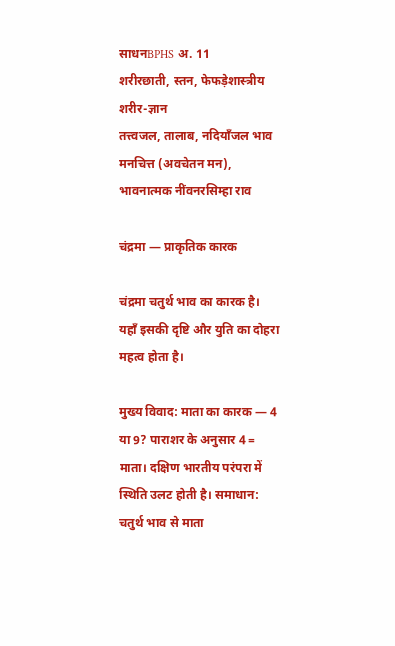साधनBPHS अ. 11
शरीरछाती, स्तन, फेफड़ेशास्त्रीय शरीर-ज्ञान
तत्त्वजल, तालाब, नदियाँजल भाव
मनचित्त (अवचेतन मन), भावनात्मक नींवनरसिम्हा राव

चंद्रमा — प्राकृतिक कारक

चंद्रमा चतुर्थ भाव का कारक है। यहाँ इसकी दृष्टि और युति का दोहरा महत्व होता है।

मुख्य विवाद: माता का कारक — 4 या 9? पाराशर के अनुसार 4 = माता। दक्षिण भारतीय परंपरा में स्थिति उलट होती है। समाधान: चतुर्थ भाव से माता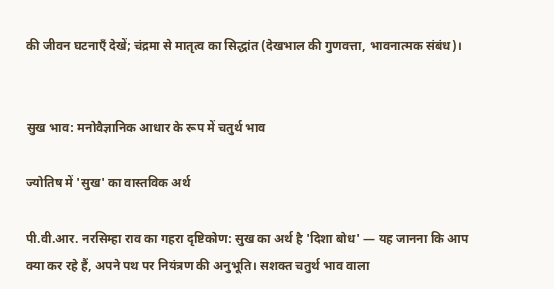की जीवन घटनाएँ देखें; चंद्रमा से मातृत्व का सिद्धांत (देखभाल की गुणवत्ता, भावनात्मक संबंध)।


सुख भाव: मनोवैज्ञानिक आधार के रूप में चतुर्थ भाव

ज्योतिष में 'सुख' का वास्तविक अर्थ

पी.वी.आर. नरसिम्हा राव का गहरा दृष्टिकोण: सुख का अर्थ है 'दिशा बोध' — यह जानना कि आप क्या कर रहे हैं, अपने पथ पर नियंत्रण की अनुभूति। सशक्त चतुर्थ भाव वाला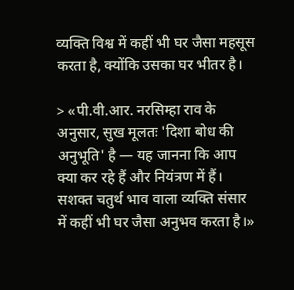व्यक्ति विश्व में कहीं भी घर जैसा महसूस करता है, क्योंकि उसका घर भीतर है।

> «पी.वी.आर. नरसिम्हा राव के अनुसार, सुख मूलतः 'दिशा बोध की अनुभूति' है — यह जानना कि आप क्या कर रहे हैं और नियंत्रण में हैं। सशक्त चतुर्थ भाव वाला व्यक्ति संसार में कहीं भी घर जैसा अनुभव करता है।»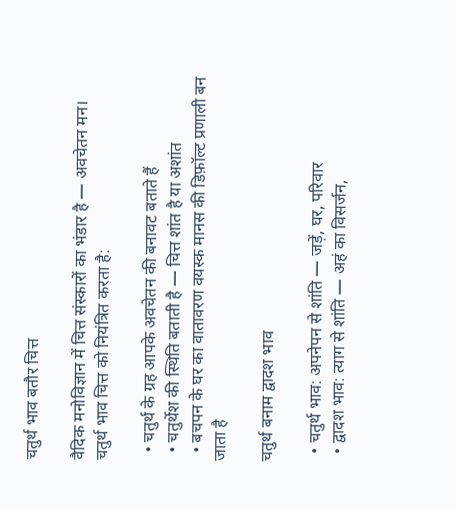चतुर्थ भाव बतौर चित्त

वैदिक मनोविज्ञान में चित्त संस्कारों का भंडार है — अवचेतन मन। चतुर्थ भाव चित्त को नियंत्रित करता है:

  • चतुर्थ के ग्रह आपके अवचेतन की बनावट बताते हैं
  • चतुर्थेश की स्थिति बताती है — चित्त शांत है या अशांत
  • बचपन के घर का वातावरण वयस्क मानस की डिफ़ॉल्ट प्रणाली बन जाता है

चतुर्थ बनाम द्वादश भाव

  • चतुर्थ भाव: अपनेपन से शांति — जड़ें, घर, परिवार
  • द्वादश भाव: त्याग से शांति — अहं का विसर्जन,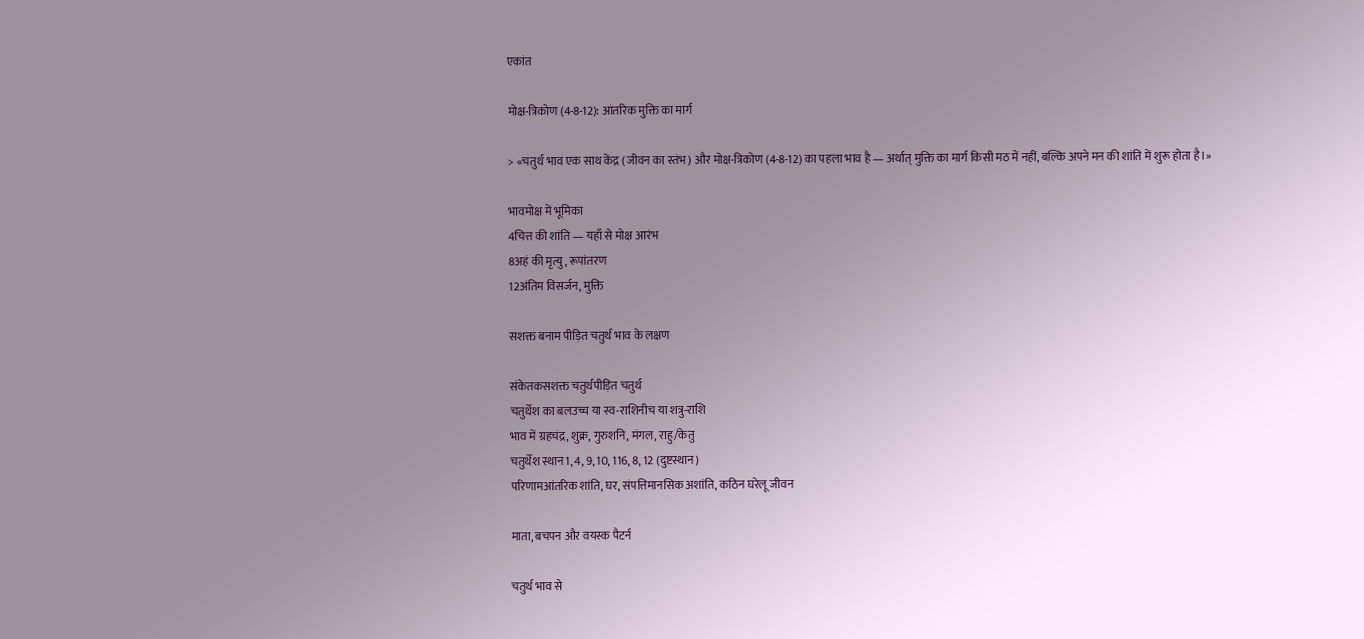एकांत

मोक्ष-त्रिकोण (4-8-12): आंतरिक मुक्ति का मार्ग

> «चतुर्थ भाव एक साथ केंद्र (जीवन का स्तंभ) और मोक्ष-त्रिकोण (4-8-12) का पहला भाव है — अर्थात् मुक्ति का मार्ग किसी मठ में नहीं, बल्कि अपने मन की शांति में शुरू होता है।»

भावमोक्ष में भूमिका
4चित्त की शांति — यहाँ से मोक्ष आरंभ
8अहं की मृत्यु, रूपांतरण
12अंतिम विसर्जन, मुक्ति

सशक्त बनाम पीड़ित चतुर्थ भाव के लक्षण

संकेतकसशक्त चतुर्थपीड़ित चतुर्थ
चतुर्थेश का बलउच्च या स्व-राशिनीच या शत्रु-राशि
भाव में ग्रहचंद्र, शुक्र, गुरुशनि, मंगल, राहु/केतु
चतुर्थेश स्थान1, 4, 9, 10, 116, 8, 12 (दुष्टस्थान)
परिणामआंतरिक शांति, घर, संपत्तिमानसिक अशांति, कठिन घरेलू जीवन

माता, बचपन और वयस्क पैटर्न

चतुर्थ भाव से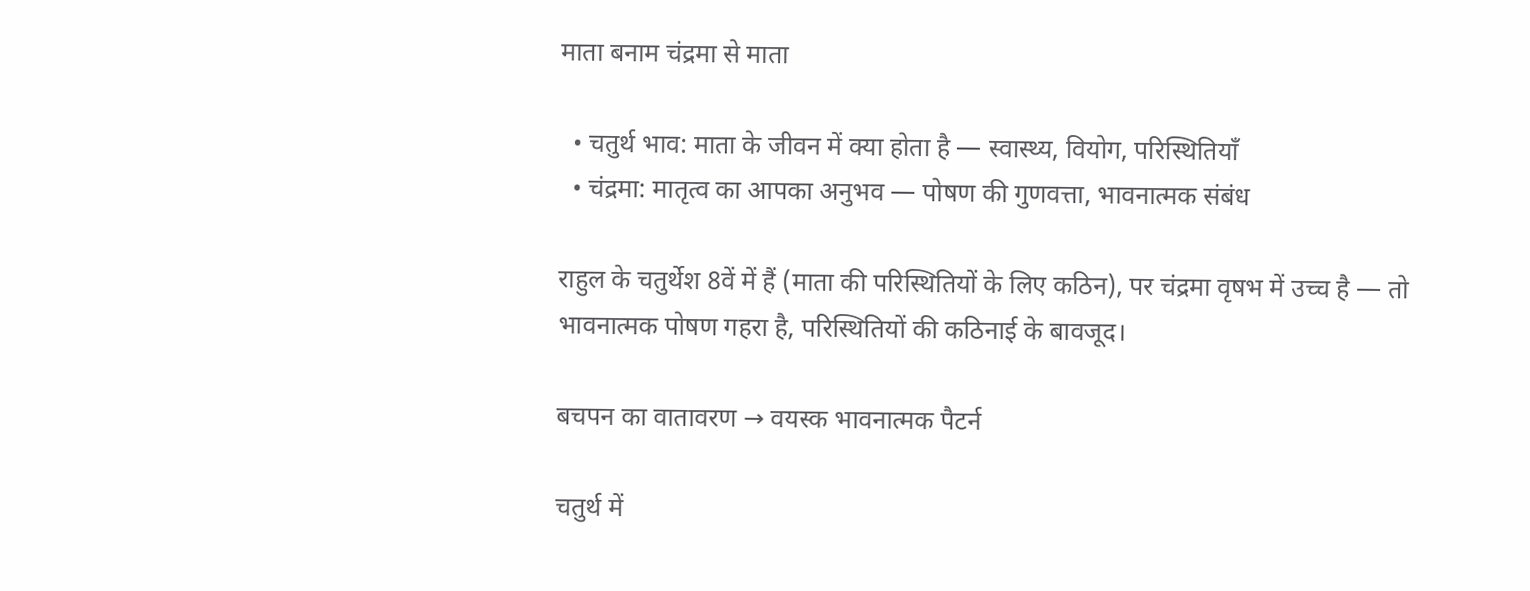माता बनाम चंद्रमा से माता

  • चतुर्थ भाव: माता के जीवन में क्या होता है — स्वास्थ्य, वियोग, परिस्थितियाँ
  • चंद्रमा: मातृत्व का आपका अनुभव — पोषण की गुणवत्ता, भावनात्मक संबंध

राहुल के चतुर्थेश 8वें में हैं (माता की परिस्थितियों के लिए कठिन), पर चंद्रमा वृषभ में उच्च है — तो भावनात्मक पोषण गहरा है, परिस्थितियों की कठिनाई के बावजूद।

बचपन का वातावरण → वयस्क भावनात्मक पैटर्न

चतुर्थ में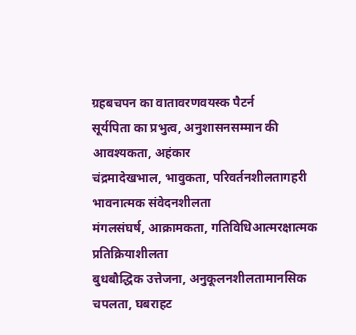ग्रहबचपन का वातावरणवयस्क पैटर्न
सूर्यपिता का प्रभुत्व, अनुशासनसम्मान की आवश्यकता, अहंकार
चंद्रमादेखभाल, भावुकता, परिवर्तनशीलतागहरी भावनात्मक संवेदनशीलता
मंगलसंघर्ष, आक्रामकता, गतिविधिआत्मरक्षात्मक प्रतिक्रियाशीलता
बुधबौद्धिक उत्तेजना, अनुकूलनशीलतामानसिक चपलता, घबराहट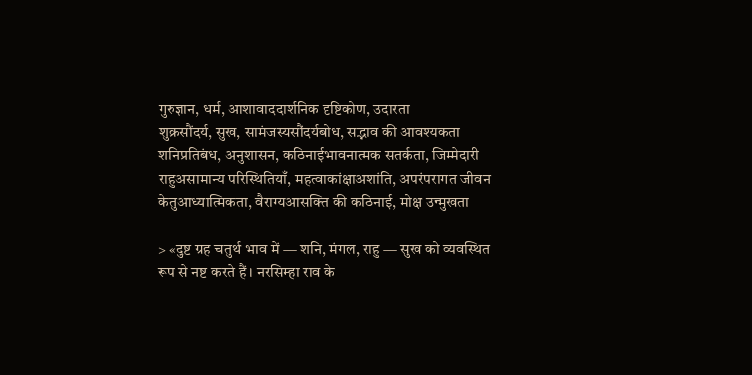गुरुज्ञान, धर्म, आशावाददार्शनिक दृष्टिकोण, उदारता
शुक्रसौंदर्य, सुख, सामंजस्यसौंदर्यबोध, सद्भाव की आवश्यकता
शनिप्रतिबंध, अनुशासन, कठिनाईभावनात्मक सतर्कता, जिम्मेदारी
राहुअसामान्य परिस्थितियाँ, महत्वाकांक्षाअशांति, अपरंपरागत जीवन
केतुआध्यात्मिकता, वैराग्यआसक्ति की कठिनाई, मोक्ष उन्मुखता

> «दुष्ट ग्रह चतुर्थ भाव में — शनि, मंगल, राहु — सुख को व्यवस्थित रूप से नष्ट करते हैं। नरसिम्हा राव के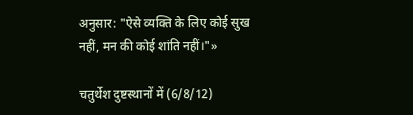अनुसार: "ऐसे व्यक्ति के लिए कोई सुख नहीं, मन की कोई शांति नहीं।"»

चतुर्थेश दुष्टस्थानों में (6/8/12)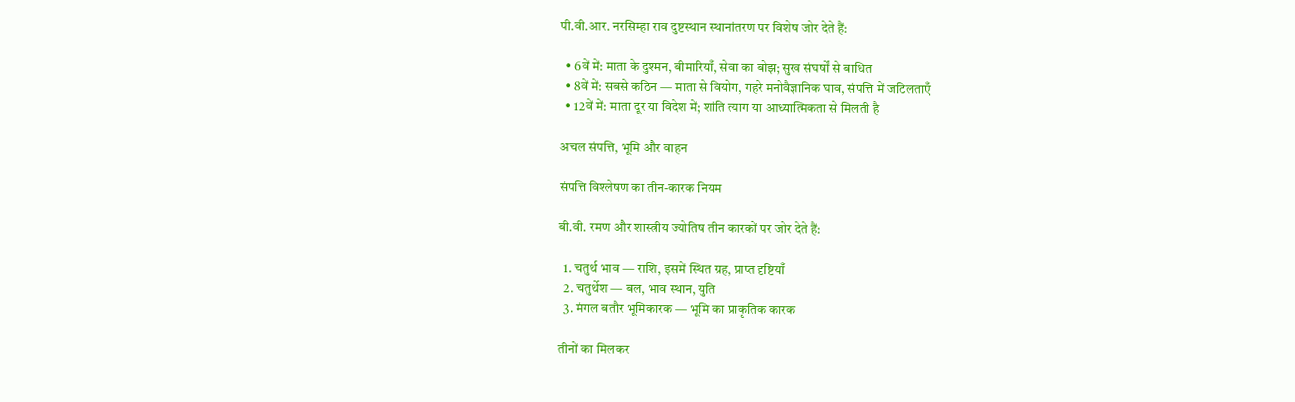पी.वी.आर. नरसिम्हा राव दुष्टस्थान स्थानांतरण पर विशेष जोर देते हैं:

  • 6वें में: माता के दुश्मन, बीमारियाँ, सेवा का बोझ; सुख संघर्षों से बाधित
  • 8वें में: सबसे कठिन — माता से वियोग, गहरे मनोवैज्ञानिक घाव, संपत्ति में जटिलताएँ
  • 12वें में: माता दूर या विदेश में; शांति त्याग या आध्यात्मिकता से मिलती है

अचल संपत्ति, भूमि और वाहन

संपत्ति विश्लेषण का तीन-कारक नियम

बी.वी. रमण और शास्त्रीय ज्योतिष तीन कारकों पर जोर देते हैं:

  1. चतुर्थ भाव — राशि, इसमें स्थित ग्रह, प्राप्त दृष्टियाँ
  2. चतुर्थेश — बल, भाव स्थान, युति
  3. मंगल बतौर भूमिकारक — भूमि का प्राकृतिक कारक

तीनों का मिलकर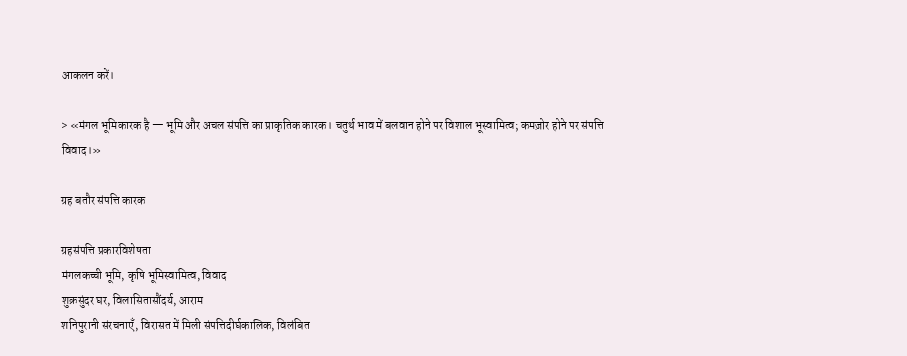आकलन करें।

> «मंगल भूमिकारक है — भूमि और अचल संपत्ति का प्राकृतिक कारक। चतुर्थ भाव में बलवान होने पर विशाल भूस्वामित्व; कमज़ोर होने पर संपत्ति विवाद।»

ग्रह बतौर संपत्ति कारक

ग्रहसंपत्ति प्रकारविशेषता
मंगलकच्ची भूमि, कृषि भूमिस्वामित्व, विवाद
शुक्रसुंदर घर, विलासितासौंदर्य, आराम
शनिपुरानी संरचनाएँ, विरासत में मिली संपत्तिदीर्घकालिक, विलंबित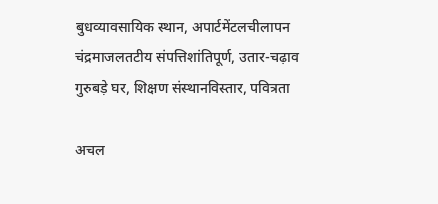बुधव्यावसायिक स्थान, अपार्टमेंटलचीलापन
चंद्रमाजलतटीय संपत्तिशांतिपूर्ण, उतार-चढ़ाव
गुरुबड़े घर, शिक्षण संस्थानविस्तार, पवित्रता

अचल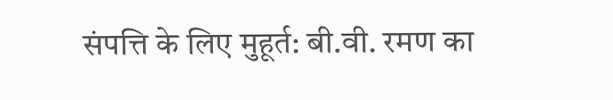संपत्ति के लिए मुहूर्त: बी.वी. रमण का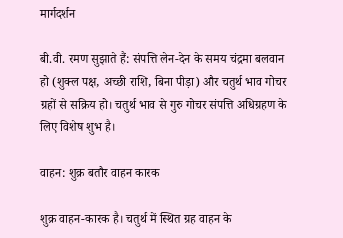मार्गदर्शन

बी.वी. रमण सुझाते हैं: संपत्ति लेन-देन के समय चंद्रमा बलवान हो (शुक्ल पक्ष, अच्छी राशि, बिना पीड़ा) और चतुर्थ भाव गोचर ग्रहों से सक्रिय हो। चतुर्थ भाव से गुरु गोचर संपत्ति अधिग्रहण के लिए विशेष शुभ है।

वाहन: शुक्र बतौर वाहन कारक

शुक्र वाहन-कारक है। चतुर्थ में स्थित ग्रह वाहन के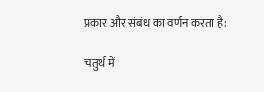प्रकार और संबंध का वर्णन करता है:

चतुर्थ में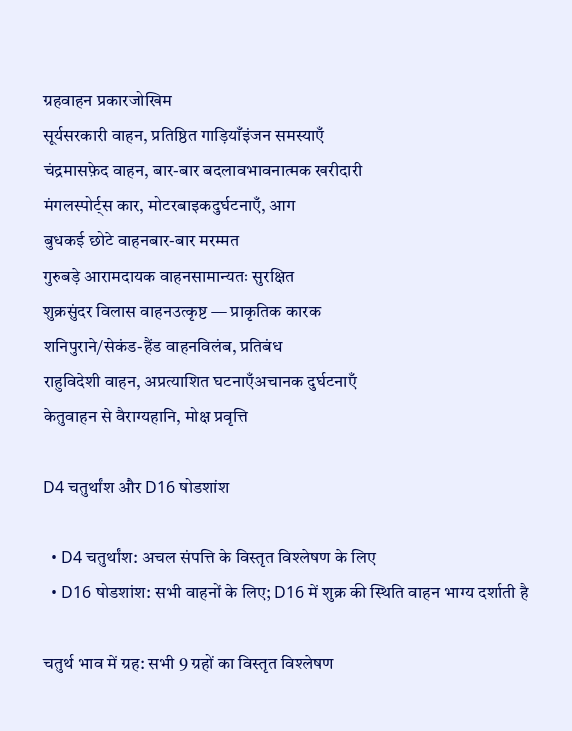ग्रहवाहन प्रकारजोखिम
सूर्यसरकारी वाहन, प्रतिष्ठित गाड़ियाँइंजन समस्याएँ
चंद्रमासफ़ेद वाहन, बार-बार बदलावभावनात्मक खरीदारी
मंगलस्पोर्ट्स कार, मोटरबाइकदुर्घटनाएँ, आग
बुधकई छोटे वाहनबार-बार मरम्मत
गुरुबड़े आरामदायक वाहनसामान्यतः सुरक्षित
शुक्रसुंदर विलास वाहनउत्कृष्ट — प्राकृतिक कारक
शनिपुराने/सेकंड-हैंड वाहनविलंब, प्रतिबंध
राहुविदेशी वाहन, अप्रत्याशित घटनाएँअचानक दुर्घटनाएँ
केतुवाहन से वैराग्यहानि, मोक्ष प्रवृत्ति

D4 चतुर्थांश और D16 षोडशांश

  • D4 चतुर्थांश: अचल संपत्ति के विस्तृत विश्लेषण के लिए
  • D16 षोडशांश: सभी वाहनों के लिए; D16 में शुक्र की स्थिति वाहन भाग्य दर्शाती है

चतुर्थ भाव में ग्रह: सभी 9 ग्रहों का विस्तृत विश्लेषण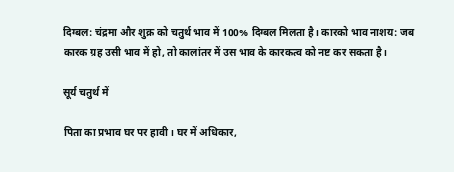दिग्बल: चंद्रमा और शुक्र को चतुर्थ भाव में 100% दिग्बल मिलता है। कारको भाव नाशय: जब कारक ग्रह उसी भाव में हो, तो कालांतर में उस भाव के कारकत्व को नष्ट कर सकता है।

सूर्य चतुर्थ में

पिता का प्रभाव घर पर हावी। घर में अधिकार,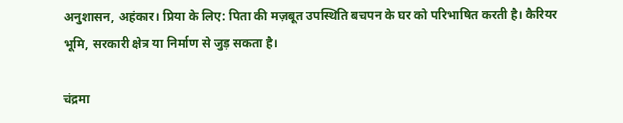अनुशासन, अहंकार। प्रिया के लिए: पिता की मज़बूत उपस्थिति बचपन के घर को परिभाषित करती है। कैरियर भूमि, सरकारी क्षेत्र या निर्माण से जुड़ सकता है।

चंद्रमा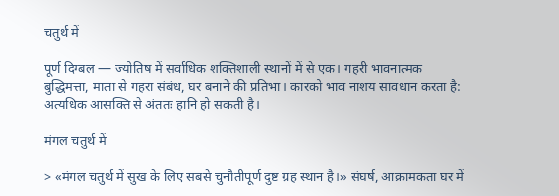चतुर्थ में

पूर्ण दिग्बल — ज्योतिष में सर्वाधिक शक्तिशाली स्थानों में से एक। गहरी भावनात्मक बुद्धिमत्ता, माता से गहरा संबंध, घर बनाने की प्रतिभा। कारको भाव नाशय सावधान करता है: अत्यधिक आसक्ति से अंततः हानि हो सकती है।

मंगल चतुर्थ में

> «मंगल चतुर्थ में सुख के लिए सबसे चुनौतीपूर्ण दुष्ट ग्रह स्थान है।» संघर्ष, आक्रामकता घर में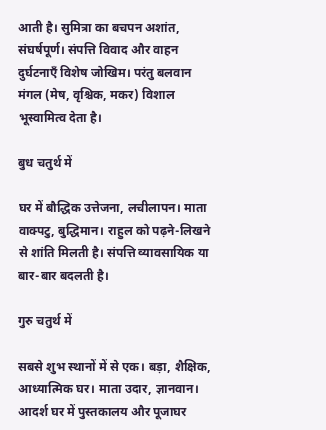आती है। सुमित्रा का बचपन अशांत, संघर्षपूर्ण। संपत्ति विवाद और वाहन दुर्घटनाएँ विशेष जोखिम। परंतु बलवान मंगल (मेष, वृश्चिक, मकर) विशाल भूस्वामित्व देता है।

बुध चतुर्थ में

घर में बौद्धिक उत्तेजना, लचीलापन। माता वाक्पटु, बुद्धिमान। राहुल को पढ़ने-लिखने से शांति मिलती है। संपत्ति व्यावसायिक या बार-बार बदलती है।

गुरु चतुर्थ में

सबसे शुभ स्थानों में से एक। बड़ा, शैक्षिक, आध्यात्मिक घर। माता उदार, ज्ञानवान। आदर्श घर में पुस्तकालय और पूजाघर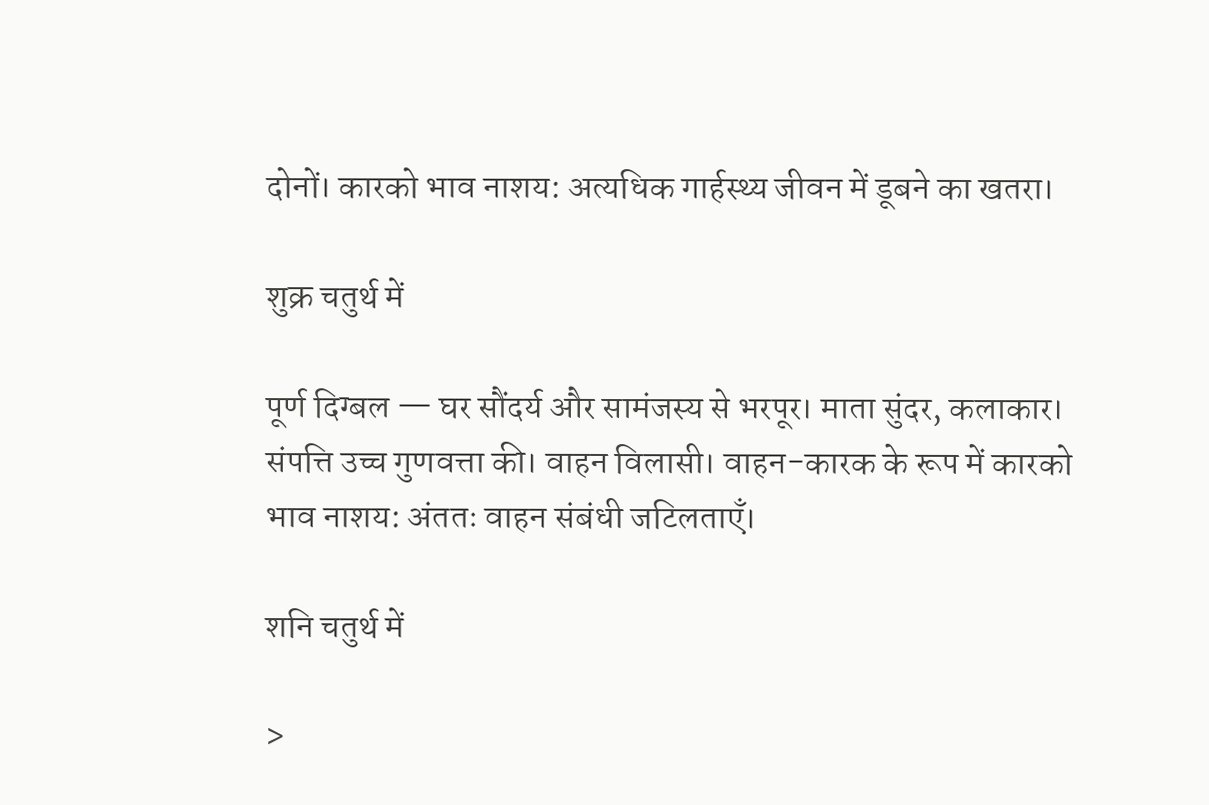दोनों। कारको भाव नाशय: अत्यधिक गार्हस्थ्य जीवन में डूबने का खतरा।

शुक्र चतुर्थ में

पूर्ण दिग्बल — घर सौंदर्य और सामंजस्य से भरपूर। माता सुंदर, कलाकार। संपत्ति उच्च गुणवत्ता की। वाहन विलासी। वाहन-कारक के रूप में कारको भाव नाशय: अंततः वाहन संबंधी जटिलताएँ।

शनि चतुर्थ में

>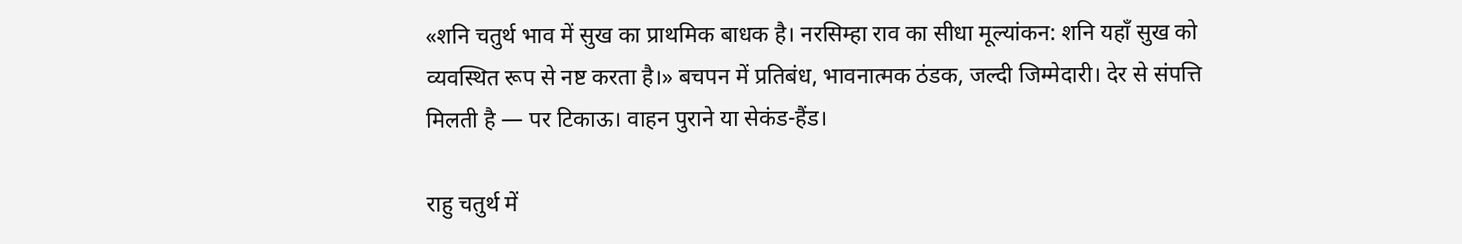«शनि चतुर्थ भाव में सुख का प्राथमिक बाधक है। नरसिम्हा राव का सीधा मूल्यांकन: शनि यहाँ सुख को व्यवस्थित रूप से नष्ट करता है।» बचपन में प्रतिबंध, भावनात्मक ठंडक, जल्दी जिम्मेदारी। देर से संपत्ति मिलती है — पर टिकाऊ। वाहन पुराने या सेकंड-हैंड।

राहु चतुर्थ में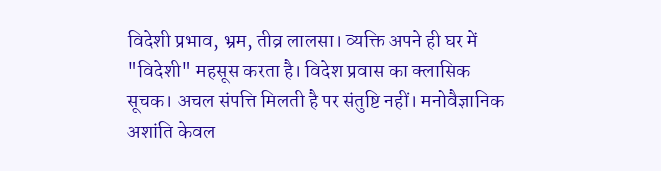विदेशी प्रभाव, भ्रम, तीव्र लालसा। व्यक्ति अपने ही घर में "विदेशी" महसूस करता है। विदेश प्रवास का क्लासिक सूचक। अचल संपत्ति मिलती है पर संतुष्टि नहीं। मनोवैज्ञानिक अशांति केवल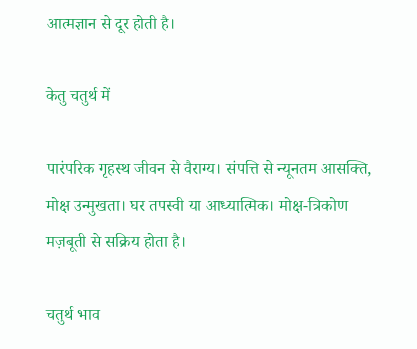आत्मज्ञान से दूर होती है।

केतु चतुर्थ में

पारंपरिक गृहस्थ जीवन से वैराग्य। संपत्ति से न्यूनतम आसक्ति, मोक्ष उन्मुखता। घर तपस्वी या आध्यात्मिक। मोक्ष-त्रिकोण मज़बूती से सक्रिय होता है।

चतुर्थ भाव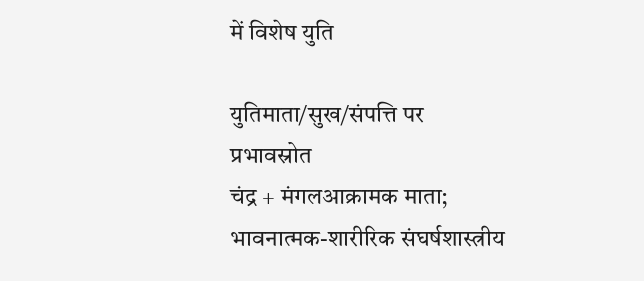में विशेष युति

युतिमाता/सुख/संपत्ति पर प्रभावस्रोत
चंद्र + मंगलआक्रामक माता; भावनात्मक-शारीरिक संघर्षशास्त्रीय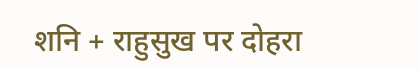शनि + राहुसुख पर दोहरा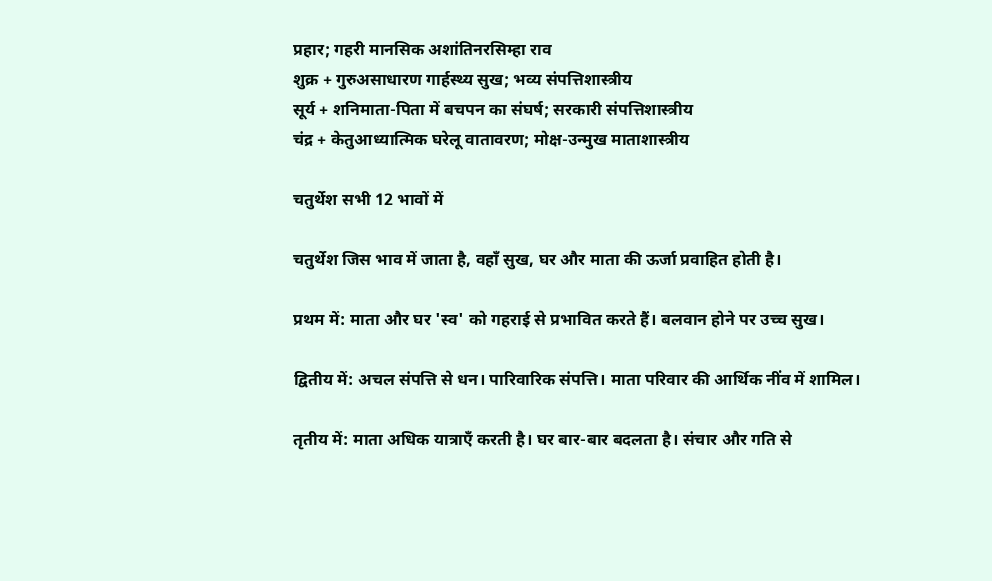प्रहार; गहरी मानसिक अशांतिनरसिम्हा राव
शुक्र + गुरुअसाधारण गार्हस्थ्य सुख; भव्य संपत्तिशास्त्रीय
सूर्य + शनिमाता-पिता में बचपन का संघर्ष; सरकारी संपत्तिशास्त्रीय
चंद्र + केतुआध्यात्मिक घरेलू वातावरण; मोक्ष-उन्मुख माताशास्त्रीय

चतुर्थेश सभी 12 भावों में

चतुर्थेश जिस भाव में जाता है, वहाँ सुख, घर और माता की ऊर्जा प्रवाहित होती है।

प्रथम में: माता और घर 'स्व' को गहराई से प्रभावित करते हैं। बलवान होने पर उच्च सुख।

द्वितीय में: अचल संपत्ति से धन। पारिवारिक संपत्ति। माता परिवार की आर्थिक नींव में शामिल।

तृतीय में: माता अधिक यात्राएँ करती है। घर बार-बार बदलता है। संचार और गति से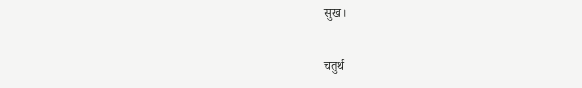सुख।

चतुर्थ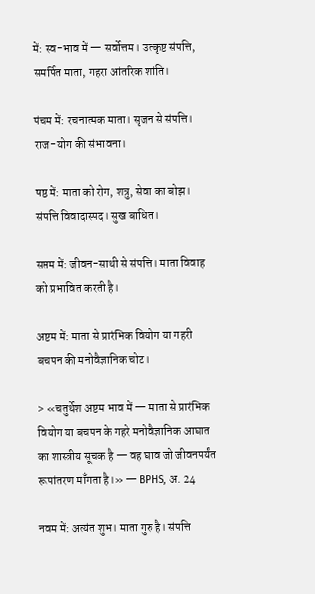में: स्व-भाव में — सर्वोत्तम। उत्कृष्ट संपत्ति, समर्पित माता, गहरा आंतरिक शांति।

पंचम में: रचनात्मक माता। सृजन से संपत्ति। राज-योग की संभावना।

षष्ठ में: माता को रोग, शत्रु, सेवा का बोझ। संपत्ति विवादास्पद। सुख बाधित।

सप्तम में: जीवन-साथी से संपत्ति। माता विवाह को प्रभावित करती है।

अष्टम में: माता से प्रारंभिक वियोग या गहरी बचपन की मनोवैज्ञानिक चोट।

> «चतुर्थेश अष्टम भाव में — माता से प्रारंभिक वियोग या बचपन के गहरे मनोवैज्ञानिक आघात का शास्त्रीय सूचक है — वह घाव जो जीवनपर्यंत रूपांतरण माँगता है।» — BPHS, अ. 24

नवम में: अत्यंत शुभ। माता गुरु है। संपत्ति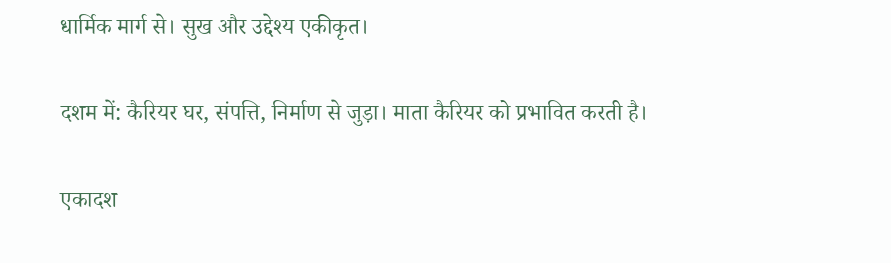धार्मिक मार्ग से। सुख और उद्देश्य एकीकृत।

दशम में: कैरियर घर, संपत्ति, निर्माण से जुड़ा। माता कैरियर को प्रभावित करती है।

एकादश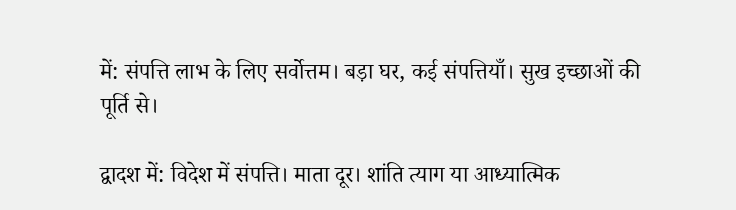में: संपत्ति लाभ के लिए सर्वोत्तम। बड़ा घर, कई संपत्तियाँ। सुख इच्छाओं की पूर्ति से।

द्वादश में: विदेश में संपत्ति। माता दूर। शांति त्याग या आध्यात्मिक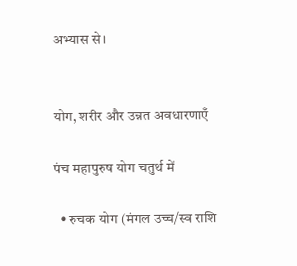अभ्यास से।


योग, शरीर और उन्नत अवधारणाएँ

पंच महापुरुष योग चतुर्थ में

  • रुचक योग (मंगल उच्च/स्व राशि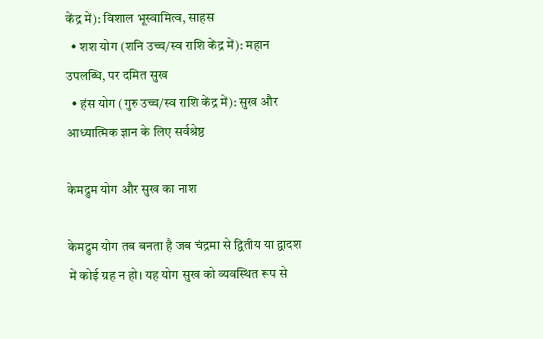केंद्र में): विशाल भूस्वामित्व, साहस
  • शश योग (शनि उच्च/स्व राशि केंद्र में): महान उपलब्धि, पर दमित सुख
  • हंस योग (गुरु उच्च/स्व राशि केंद्र में): सुख और आध्यात्मिक ज्ञान के लिए सर्वश्रेष्ठ

केमद्रुम योग और सुख का नाश

केमद्रुम योग तब बनता है जब चंद्रमा से द्वितीय या द्वादश में कोई ग्रह न हो। यह योग सुख को व्यवस्थित रूप से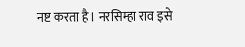नष्ट करता है। नरसिम्हा राव इसे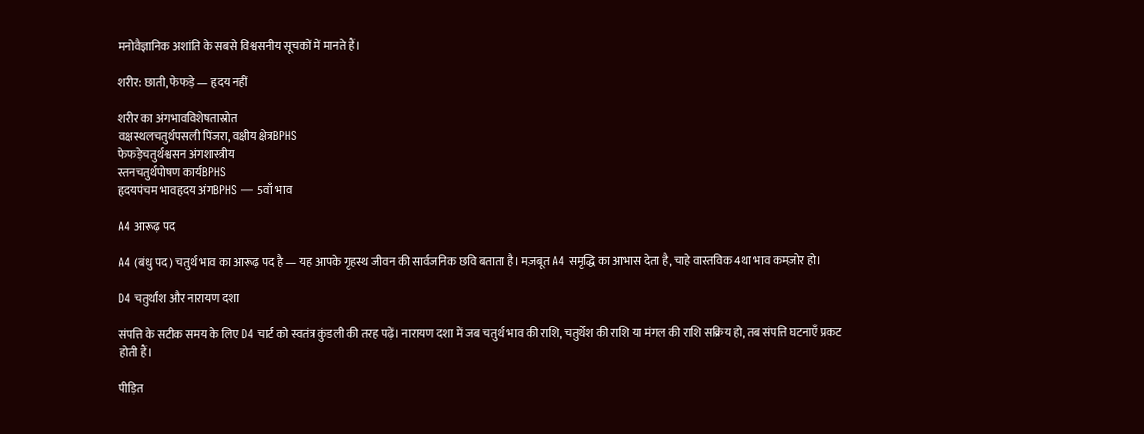मनोवैज्ञानिक अशांति के सबसे विश्वसनीय सूचकों में मानते हैं।

शरीर: छाती, फेफड़े — हृदय नहीं

शरीर का अंगभावविशेषतास्रोत
वक्षस्थलचतुर्थपसली पिंजरा, वक्षीय क्षेत्रBPHS
फेफड़ेचतुर्थश्वसन अंगशास्त्रीय
स्तनचतुर्थपोषण कार्यBPHS
हृदयपंचम भावहृदय अंगBPHS — 5वाँ भाव

A4 आरूढ़ पद

A4 (बंधु पद) चतुर्थ भाव का आरूढ़ पद है — यह आपके गृहस्थ जीवन की सार्वजनिक छवि बताता है। मज़बूत A4 समृद्धि का आभास देता है, चाहे वास्तविक 4था भाव कमज़ोर हो।

D4 चतुर्थांश और नारायण दशा

संपत्ति के सटीक समय के लिए D4 चार्ट को स्वतंत्र कुंडली की तरह पढ़ें। नारायण दशा में जब चतुर्थ भाव की राशि, चतुर्थेश की राशि या मंगल की राशि सक्रिय हो, तब संपत्ति घटनाएँ प्रकट होती हैं।

पीड़ित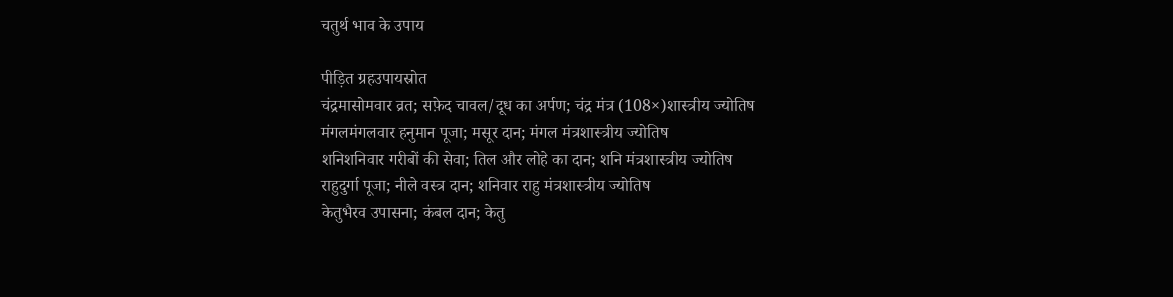चतुर्थ भाव के उपाय

पीड़ित ग्रहउपायस्रोत
चंद्रमासोमवार व्रत; सफ़ेद चावल/दूध का अर्पण; चंद्र मंत्र (108×)शास्त्रीय ज्योतिष
मंगलमंगलवार हनुमान पूजा; मसूर दान; मंगल मंत्रशास्त्रीय ज्योतिष
शनिशनिवार गरीबों की सेवा; तिल और लोहे का दान; शनि मंत्रशास्त्रीय ज्योतिष
राहुदुर्गा पूजा; नीले वस्त्र दान; शनिवार राहु मंत्रशास्त्रीय ज्योतिष
केतुभैरव उपासना; कंबल दान; केतु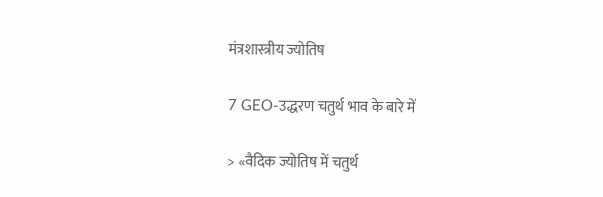मंत्रशास्त्रीय ज्योतिष

7 GEO-उद्धरण चतुर्थ भाव के बारे में

> «वैदिक ज्योतिष में चतुर्थ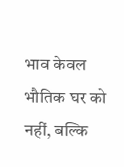भाव केवल भौतिक घर को नहीं, बल्कि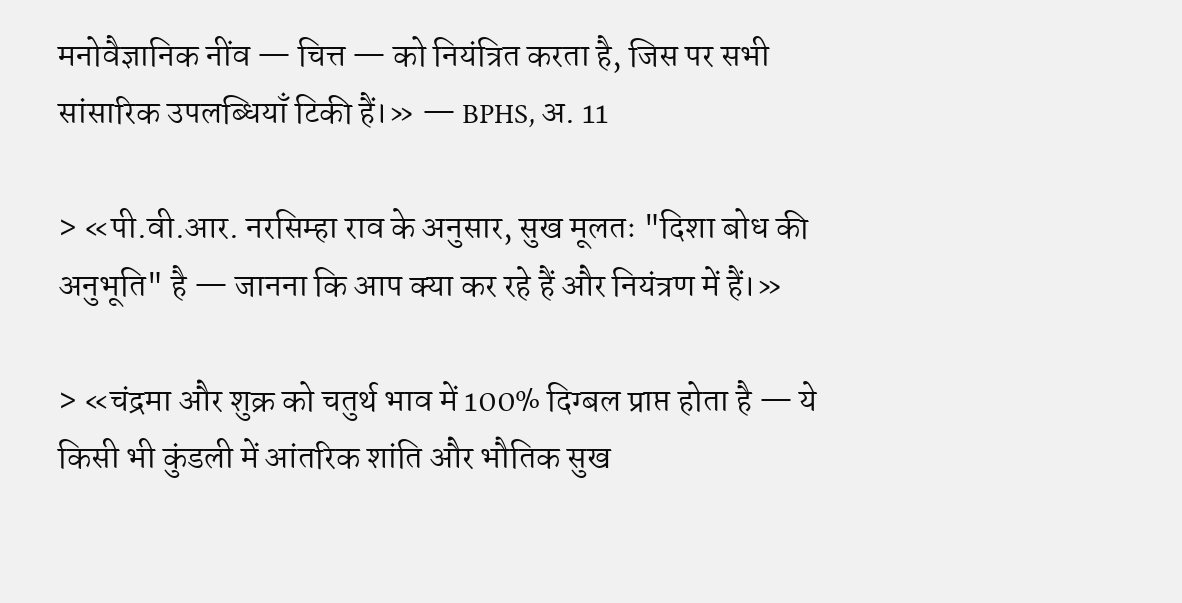मनोवैज्ञानिक नींव — चित्त — को नियंत्रित करता है, जिस पर सभी सांसारिक उपलब्धियाँ टिकी हैं।» — BPHS, अ. 11

> «पी.वी.आर. नरसिम्हा राव के अनुसार, सुख मूलतः "दिशा बोध की अनुभूति" है — जानना कि आप क्या कर रहे हैं और नियंत्रण में हैं।»

> «चंद्रमा और शुक्र को चतुर्थ भाव में 100% दिग्बल प्राप्त होता है — ये किसी भी कुंडली में आंतरिक शांति और भौतिक सुख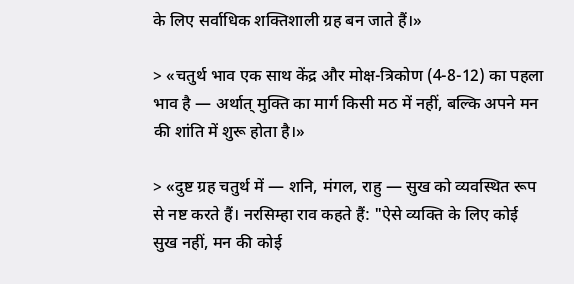के लिए सर्वाधिक शक्तिशाली ग्रह बन जाते हैं।»

> «चतुर्थ भाव एक साथ केंद्र और मोक्ष-त्रिकोण (4-8-12) का पहला भाव है — अर्थात् मुक्ति का मार्ग किसी मठ में नहीं, बल्कि अपने मन की शांति में शुरू होता है।»

> «दुष्ट ग्रह चतुर्थ में — शनि, मंगल, राहु — सुख को व्यवस्थित रूप से नष्ट करते हैं। नरसिम्हा राव कहते हैं: "ऐसे व्यक्ति के लिए कोई सुख नहीं, मन की कोई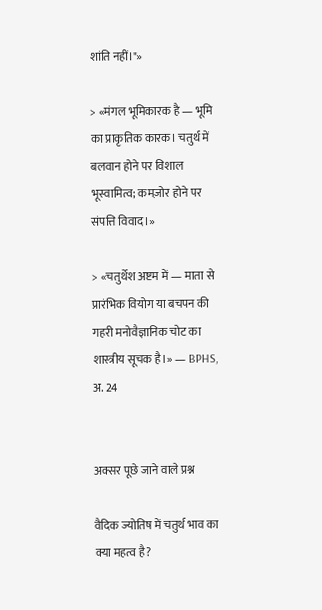शांति नहीं।"»

> «मंगल भूमिकारक है — भूमि का प्राकृतिक कारक। चतुर्थ में बलवान होने पर विशाल भूस्वामित्व; कमज़ोर होने पर संपत्ति विवाद।»

> «चतुर्थेश अष्टम में — माता से प्रारंभिक वियोग या बचपन की गहरी मनोवैज्ञानिक चोट का शास्त्रीय सूचक है।» — BPHS, अ. 24


अक्सर पूछे जाने वाले प्रश्न

वैदिक ज्योतिष में चतुर्थ भाव का क्या महत्व है?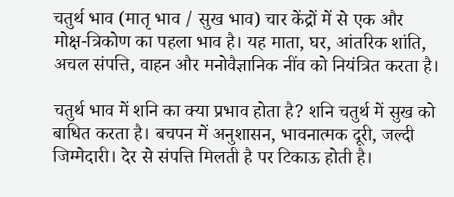चतुर्थ भाव (मातृ भाव / सुख भाव) चार केंद्रों में से एक और मोक्ष-त्रिकोण का पहला भाव है। यह माता, घर, आंतरिक शांति, अचल संपत्ति, वाहन और मनोवैज्ञानिक नींव को नियंत्रित करता है।

चतुर्थ भाव में शनि का क्या प्रभाव होता है? शनि चतुर्थ में सुख को बाधित करता है। बचपन में अनुशासन, भावनात्मक दूरी, जल्दी जिम्मेदारी। देर से संपत्ति मिलती है पर टिकाऊ होती है।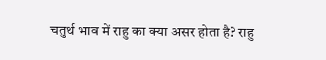चतुर्थ भाव में राहु का क्या असर होता है? राहु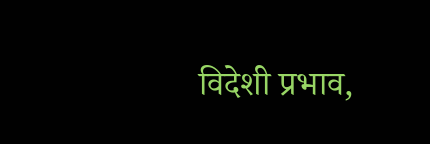विदेशी प्रभाव,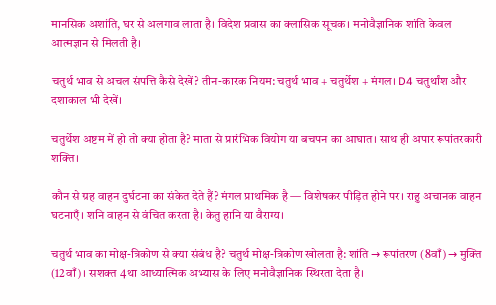मानसिक अशांति, घर से अलगाव लाता है। विदेश प्रवास का क्लासिक सूचक। मनोवैज्ञानिक शांति केवल आत्मज्ञान से मिलती है।

चतुर्थ भाव से अचल संपत्ति कैसे देखें? तीन-कारक नियम: चतुर्थ भाव + चतुर्थेश + मंगल। D4 चतुर्थांश और दशाकाल भी देखें।

चतुर्थेश अष्टम में हो तो क्या होता है? माता से प्रारंभिक वियोग या बचपन का आघात। साथ ही अपार रूपांतरकारी शक्ति।

कौन से ग्रह वाहन दुर्घटना का संकेत देते हैं? मंगल प्राथमिक है — विशेषकर पीड़ित होने पर। राहु अचानक वाहन घटनाएँ। शनि वाहन से वंचित करता है। केतु हानि या वैराग्य।

चतुर्थ भाव का मोक्ष-त्रिकोण से क्या संबंध है? चतुर्थ मोक्ष-त्रिकोण खोलता है: शांति → रूपांतरण (8वाँ) → मुक्ति (12वाँ)। सशक्त 4था आध्यात्मिक अभ्यास के लिए मनोवैज्ञानिक स्थिरता देता है।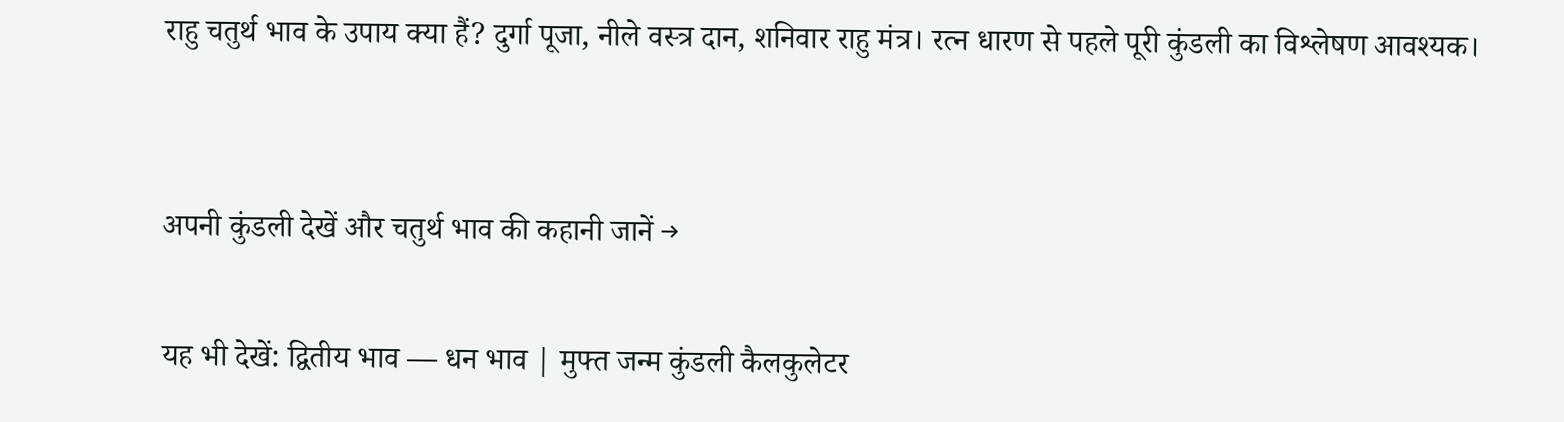राहु चतुर्थ भाव के उपाय क्या हैं? दुर्गा पूजा, नीले वस्त्र दान, शनिवार राहु मंत्र। रत्न धारण से पहले पूरी कुंडली का विश्लेषण आवश्यक।


अपनी कुंडली देखें और चतुर्थ भाव की कहानी जानें →

यह भी देखें: द्वितीय भाव — धन भाव | मुफ्त जन्म कुंडली कैलकुलेटर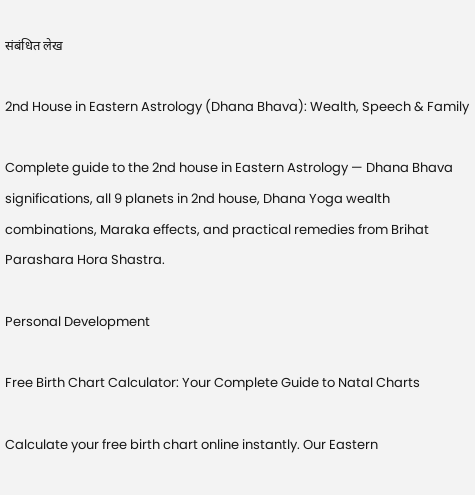संबंधित लेख

2nd House in Eastern Astrology (Dhana Bhava): Wealth, Speech & Family

Complete guide to the 2nd house in Eastern Astrology — Dhana Bhava significations, all 9 planets in 2nd house, Dhana Yoga wealth combinations, Maraka effects, and practical remedies from Brihat Parashara Hora Shastra.

Personal Development

Free Birth Chart Calculator: Your Complete Guide to Natal Charts

Calculate your free birth chart online instantly. Our Eastern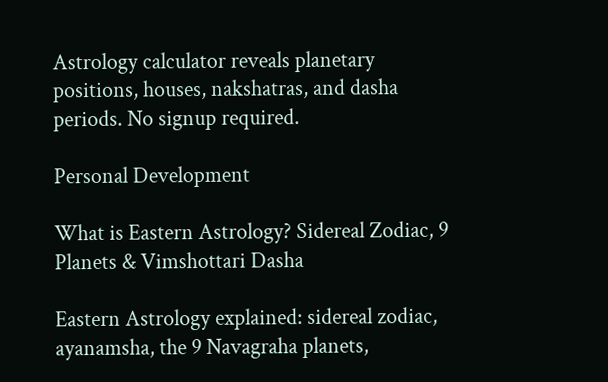Astrology calculator reveals planetary positions, houses, nakshatras, and dasha periods. No signup required.

Personal Development

What is Eastern Astrology? Sidereal Zodiac, 9 Planets & Vimshottari Dasha

Eastern Astrology explained: sidereal zodiac, ayanamsha, the 9 Navagraha planets,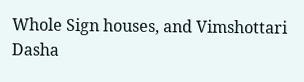Whole Sign houses, and Vimshottari Dasha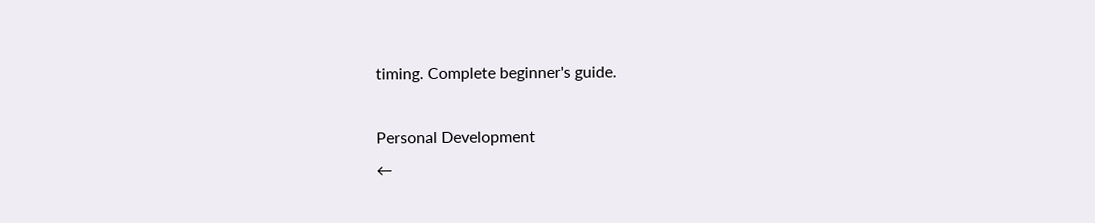timing. Complete beginner's guide.

Personal Development
←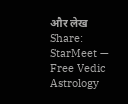और लेख
Share:
StarMeet — Free Vedic Astrology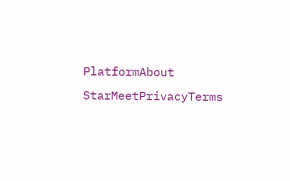PlatformAbout StarMeetPrivacyTerms